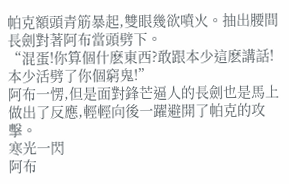帕克額頭青筋暴起,雙眼幾欲噴火。抽出腰間長劍對著阿布當頭劈下。
“混蛋!你算個什麽東西?敢跟本少這麽講話!本少活劈了你個窮鬼!”
阿布一愣,但是面對鋒芒逼人的長劍也是馬上做出了反應,輕輕向後一躍避開了帕克的攻擊。
寒光一閃
阿布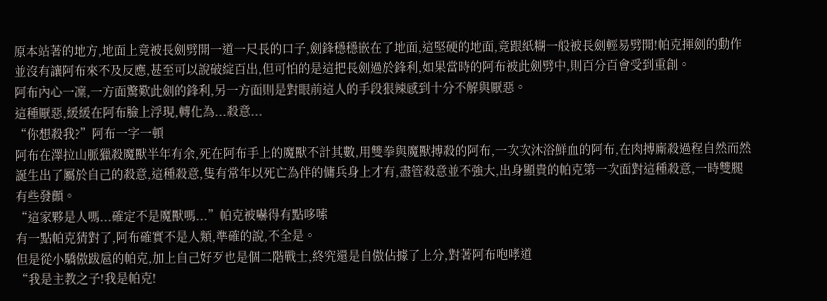原本站著的地方,地面上竟被長劍劈開一道一尺長的口子,劍鋒穩穩嵌在了地面,這堅硬的地面,竟跟紙糊一般被長劍輕易劈開!帕克揮劍的動作並沒有讓阿布來不及反應,甚至可以說破綻百出,但可怕的是這把長劍過於鋒利,如果當時的阿布被此劍劈中,則百分百會受到重創。
阿布內心一凜,一方面驚歎此劍的鋒利,另一方面則是對眼前這人的手段狠辣感到十分不解與厭惡。
這種厭惡,緩緩在阿布臉上浮現,轉化為...殺意...
“你想殺我?”阿布一字一頓
阿布在澤拉山脈獵殺魔獸半年有余,死在阿布手上的魔獸不計其數,用雙拳與魔獸搏殺的阿布,一次次沐浴鮮血的阿布,在肉搏廝殺過程自然而然誕生出了屬於自己的殺意,這種殺意,隻有常年以死亡為伴的傭兵身上才有,盡管殺意並不強大,出身顯貴的帕克第一次面對這種殺意,一時雙腿有些發顫。
“這家夥是人嗎...確定不是魔獸嗎...”帕克被嚇得有點哆嗦
有一點帕克猜對了,阿布確實不是人類,準確的說,不全是。
但是從小驕傲跋扈的帕克,加上自己好歹也是個二階戰士,終究還是自傲佔據了上分,對著阿布咆哮道
“我是主教之子!我是帕克!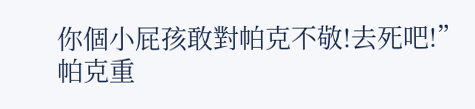你個小屁孩敢對帕克不敬!去死吧!”
帕克重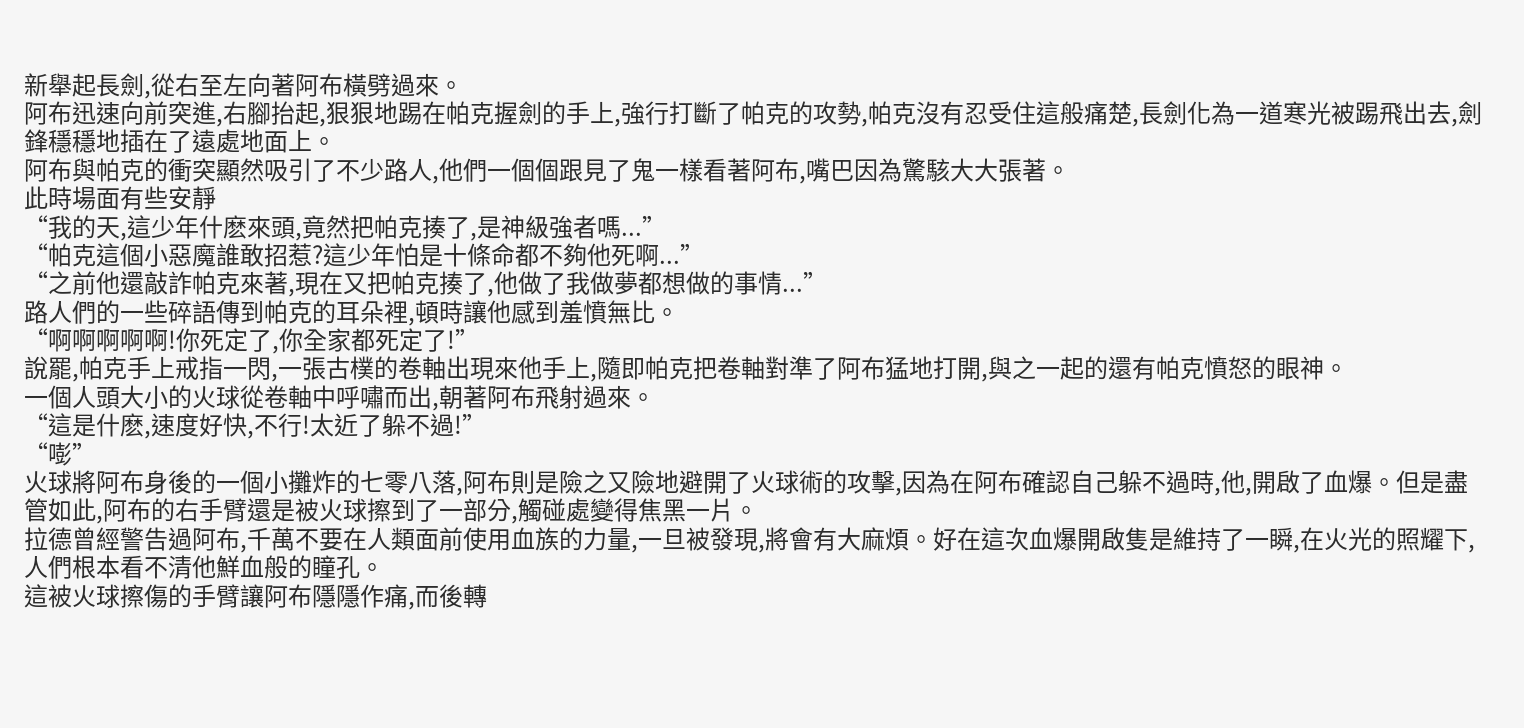新舉起長劍,從右至左向著阿布橫劈過來。
阿布迅速向前突進,右腳抬起,狠狠地踢在帕克握劍的手上,強行打斷了帕克的攻勢,帕克沒有忍受住這般痛楚,長劍化為一道寒光被踢飛出去,劍鋒穩穩地插在了遠處地面上。
阿布與帕克的衝突顯然吸引了不少路人,他們一個個跟見了鬼一樣看著阿布,嘴巴因為驚駭大大張著。
此時場面有些安靜
“我的天,這少年什麽來頭,竟然把帕克揍了,是神級強者嗎...”
“帕克這個小惡魔誰敢招惹?這少年怕是十條命都不夠他死啊...”
“之前他還敲詐帕克來著,現在又把帕克揍了,他做了我做夢都想做的事情...”
路人們的一些碎語傳到帕克的耳朵裡,頓時讓他感到羞憤無比。
“啊啊啊啊啊!你死定了,你全家都死定了!”
說罷,帕克手上戒指一閃,一張古樸的卷軸出現來他手上,隨即帕克把卷軸對準了阿布猛地打開,與之一起的還有帕克憤怒的眼神。
一個人頭大小的火球從卷軸中呼嘯而出,朝著阿布飛射過來。
“這是什麽,速度好快,不行!太近了躲不過!”
“嘭”
火球將阿布身後的一個小攤炸的七零八落,阿布則是險之又險地避開了火球術的攻擊,因為在阿布確認自己躲不過時,他,開啟了血爆。但是盡管如此,阿布的右手臂還是被火球擦到了一部分,觸碰處變得焦黑一片。
拉德曾經警告過阿布,千萬不要在人類面前使用血族的力量,一旦被發現,將會有大麻煩。好在這次血爆開啟隻是維持了一瞬,在火光的照耀下,人們根本看不清他鮮血般的瞳孔。
這被火球擦傷的手臂讓阿布隱隱作痛,而後轉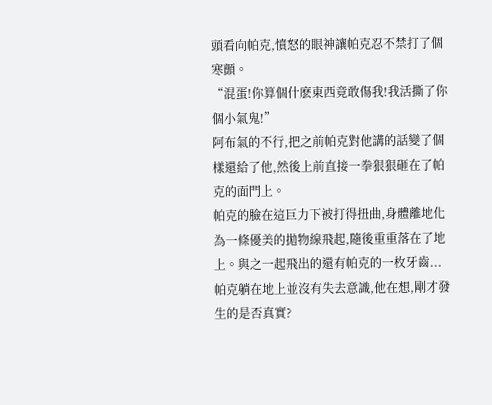頭看向帕克,憤怒的眼神讓帕克忍不禁打了個寒顫。
“混蛋!你算個什麽東西竟敢傷我!我活撕了你個小氣鬼!”
阿布氣的不行,把之前帕克對他講的話變了個樣還給了他,然後上前直接一拳狠狠砸在了帕克的面門上。
帕克的臉在這巨力下被打得扭曲,身體離地化為一條優美的拋物線飛起,隨後重重落在了地上。與之一起飛出的還有帕克的一枚牙齒...
帕克躺在地上並沒有失去意識,他在想,剛才發生的是否真實?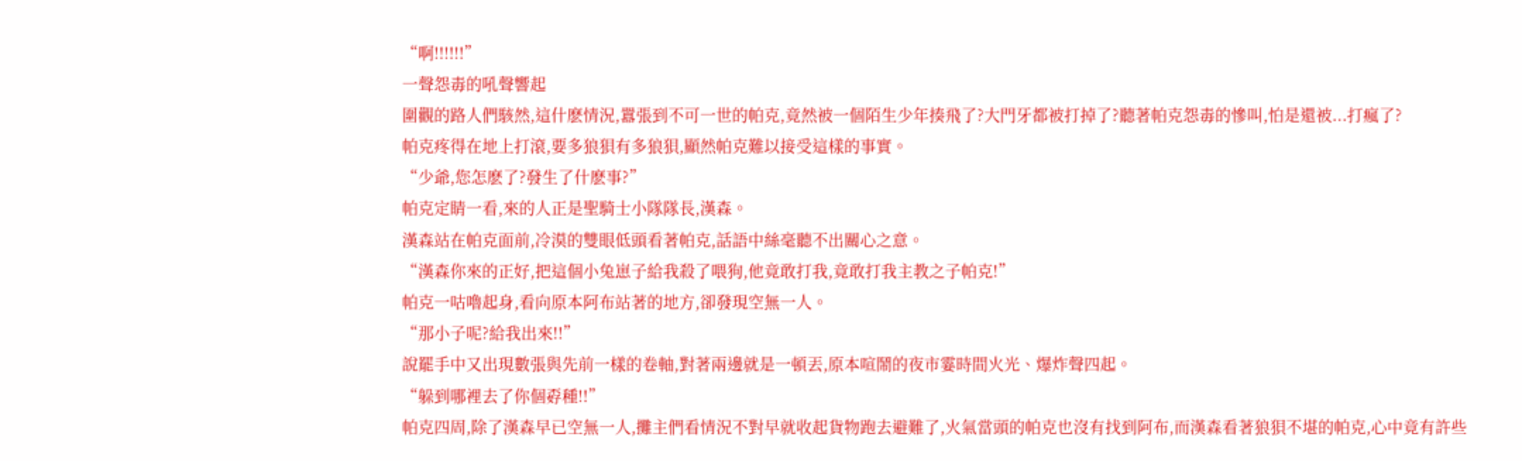“啊!!!!!!”
一聲怨毒的吼聲響起
圍觀的路人們駭然,這什麽情況,囂張到不可一世的帕克,竟然被一個陌生少年揍飛了?大門牙都被打掉了?聽著帕克怨毒的慘叫,怕是還被...打瘋了?
帕克疼得在地上打滾,要多狼狽有多狼狽,顯然帕克難以接受這樣的事實。
“少爺,您怎麽了?發生了什麽事?”
帕克定睛一看,來的人正是聖騎士小隊隊長,漢森。
漢森站在帕克面前,冷漠的雙眼低頭看著帕克,話語中絲毫聽不出關心之意。
“漢森你來的正好,把這個小兔崽子給我殺了喂狗,他竟敢打我,竟敢打我主教之子帕克!”
帕克一咕嚕起身,看向原本阿布站著的地方,卻發現空無一人。
“那小子呢?給我出來!!”
說罷手中又出現數張與先前一樣的卷軸,對著兩邊就是一頓丟,原本喧鬧的夜市霎時間火光、爆炸聲四起。
“躲到哪裡去了你個孬種!!”
帕克四周,除了漢森早已空無一人,攤主們看情況不對早就收起貨物跑去避難了,火氣當頭的帕克也沒有找到阿布,而漢森看著狼狽不堪的帕克,心中竟有許些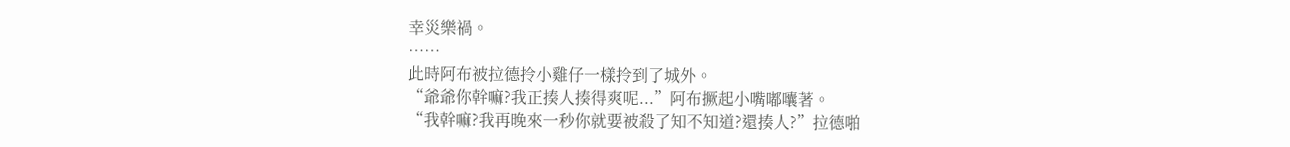幸災樂禍。
……
此時阿布被拉德拎小雞仔一樣拎到了城外。
“爺爺你幹嘛?我正揍人揍得爽呢...”阿布撅起小嘴嘟囔著。
“我幹嘛?我再晚來一秒你就要被殺了知不知道?還揍人?”拉德啪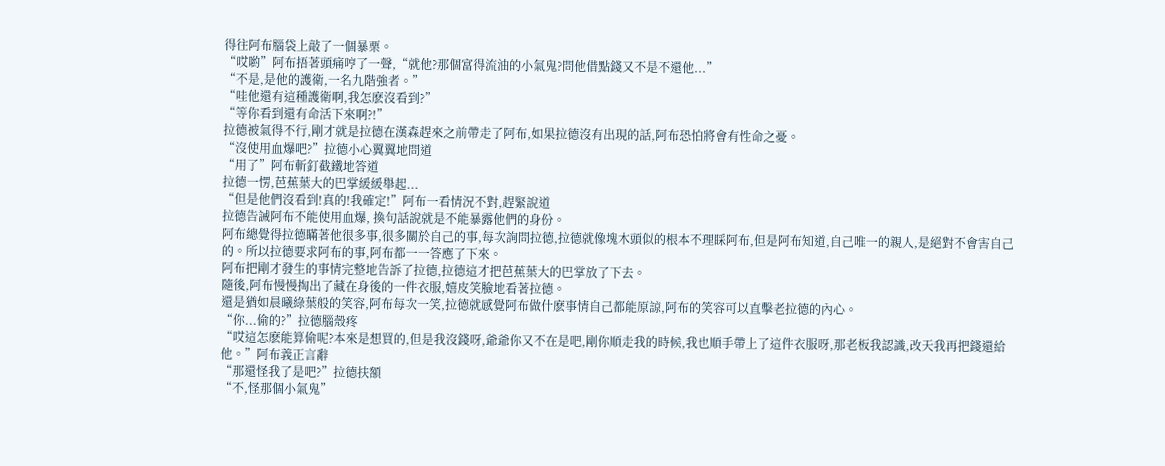得往阿布腦袋上敲了一個暴栗。
“哎喲”阿布捂著頭痛哼了一聲,“就他?那個富得流油的小氣鬼?問他借點錢又不是不還他...”
“不是,是他的護衛,一名九階強者。”
“哇他還有這種護衛啊,我怎麽沒看到?”
“等你看到還有命活下來啊?!”
拉德被氣得不行,剛才就是拉德在漢森趕來之前帶走了阿布,如果拉德沒有出現的話,阿布恐怕將會有性命之憂。
“沒使用血爆吧?”拉德小心翼翼地問道
“用了”阿布斬釘截鐵地答道
拉德一愣,芭蕉葉大的巴掌緩緩舉起...
“但是他們沒看到!真的!我確定!”阿布一看情況不對,趕緊說道
拉德告誡阿布不能使用血爆, 換句話說就是不能暴露他們的身份。
阿布總覺得拉德瞞著他很多事,很多關於自己的事,每次詢問拉德,拉德就像塊木頭似的根本不理睬阿布,但是阿布知道,自己唯一的親人,是絕對不會害自己的。所以拉德要求阿布的事,阿布都一一答應了下來。
阿布把剛才發生的事情完整地告訴了拉德,拉德這才把芭蕉葉大的巴掌放了下去。
隨後,阿布慢慢掏出了藏在身後的一件衣服,嬉皮笑臉地看著拉德。
還是猶如晨曦綠葉般的笑容,阿布每次一笑,拉德就感覺阿布做什麽事情自己都能原諒,阿布的笑容可以直擊老拉德的內心。
“你...偷的?”拉德腦殼疼
“哎這怎麽能算偷呢?本來是想買的,但是我沒錢呀,爺爺你又不在是吧,剛你順走我的時候,我也順手帶上了這件衣服呀,那老板我認識,改天我再把錢還給他。”阿布義正言辭
“那還怪我了是吧?”拉德扶額
“不,怪那個小氣鬼”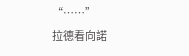“……”
拉德看向諾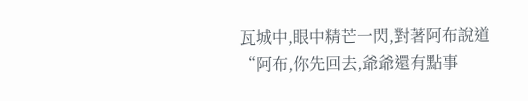瓦城中,眼中精芒一閃,對著阿布說道
“阿布,你先回去,爺爺還有點事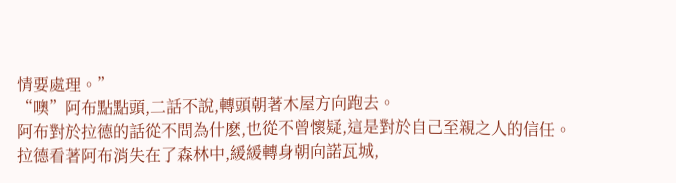情要處理。”
“噢”阿布點點頭,二話不說,轉頭朝著木屋方向跑去。
阿布對於拉德的話從不問為什麽,也從不曾懷疑,這是對於自己至親之人的信任。
拉德看著阿布消失在了森林中,緩緩轉身朝向諾瓦城,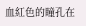血紅色的瞳孔在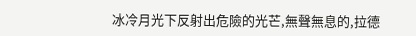冰冷月光下反射出危險的光芒,無聲無息的,拉德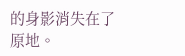的身影消失在了原地。